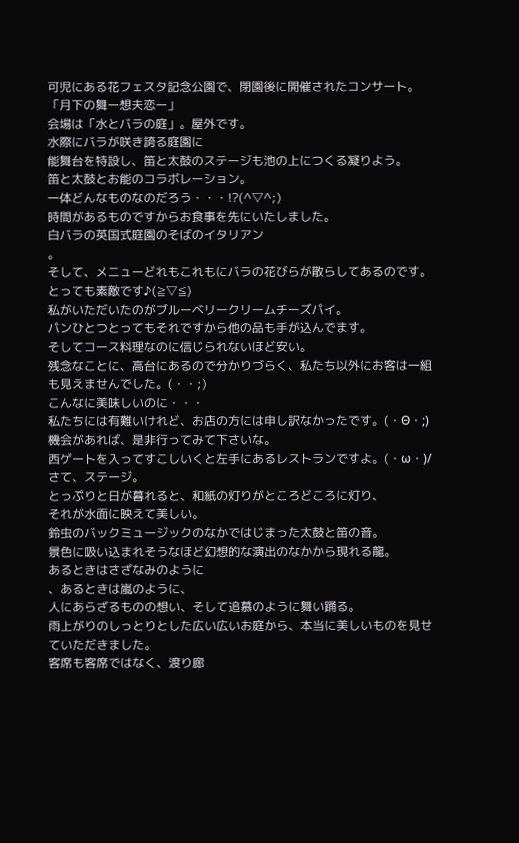可児にある花フェスタ記念公園で、閉園後に開催されたコンサート。
「月下の舞ー想夫恋ー」
会場は「水とバラの庭」。屋外です。
水際にバラが咲き誇る庭園に
能舞台を特設し、笛と太鼓のステージも池の上につくる凝りよう。
笛と太鼓とお能のコラボレーション。
一体どんなものなのだろう・・・!?(^▽^;)
時間があるものですからお食事を先にいたしました。
白バラの英国式庭園のそばのイタリアン
。
そして、メニューどれもこれもにバラの花びらが散らしてあるのです。
とっても素敵です♪(≧▽≦)
私がいただいたのがブルーベリークリームチーズパイ。
パンひとつとってもそれですから他の品も手が込んでます。
そしてコース料理なのに信じられないほど安い。
残念なことに、高台にあるので分かりづらく、私たち以外にお客は一組も見えませんでした。(・・;)
こんなに美味しいのに・・・
私たちには有難いけれど、お店の方には申し訳なかったです。(・Θ・;)
機会があれば、是非行ってみて下さいな。
西ゲートを入ってすこしいくと左手にあるレストランですよ。(・ω・)/
さて、ステージ。
とっぷりと日が暮れると、和紙の灯りがところどころに灯り、
それが水面に映えて美しい。
鈴虫のバックミュージックのなかではじまった太鼓と笛の音。
景色に吸い込まれそうなほど幻想的な演出のなかから現れる龍。
あるときはさざなみのように
、あるときは嵐のように、
人にあらざるものの想い、そして追慕のように舞い踊る。
雨上がりのしっとりとした広い広いお庭から、本当に美しいものを見せていただきました。
客席も客席ではなく、渡り廊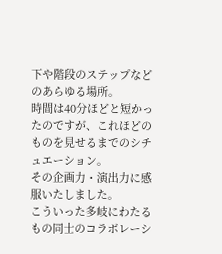下や階段のステップなどのあらゆる場所。
時間は40分ほどと短かったのですが、これほどのものを見せるまでのシチュエーション。
その企画力・演出力に感服いたしました。
こういった多岐にわたるもの同士のコラボレーシ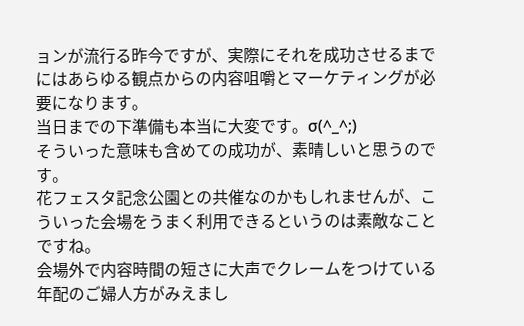ョンが流行る昨今ですが、実際にそれを成功させるまでにはあらゆる観点からの内容咀嚼とマーケティングが必要になります。
当日までの下準備も本当に大変です。σ(^_^;)
そういった意味も含めての成功が、素晴しいと思うのです。
花フェスタ記念公園との共催なのかもしれませんが、こういった会場をうまく利用できるというのは素敵なことですね。
会場外で内容時間の短さに大声でクレームをつけている年配のご婦人方がみえまし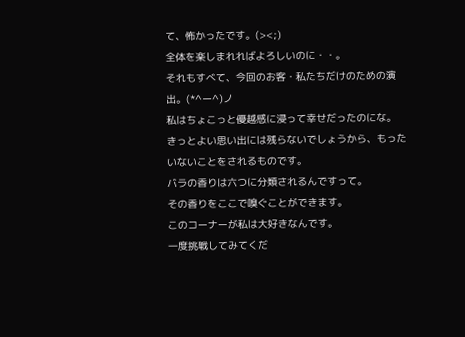て、怖かったです。(><;)
全体を楽しまれればよろしいのに・・。
それもすべて、今回のお客・私たちだけのための演出。(*^ー^)ノ
私はちょこっと優越感に浸って幸せだったのにな。
きっとよい思い出には残らないでしょうから、もったいないことをされるものです。
バラの香りは六つに分類されるんですって。
その香りをここで嗅ぐことができます。
このコーナーが私は大好きなんです。
一度挑戦してみてくだ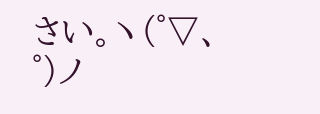さい。ヽ(゜▽、゜)ノ